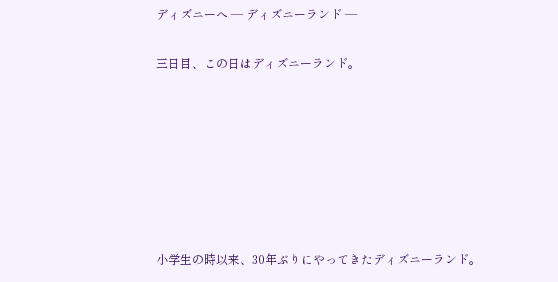ディズニーへ ― ディズニーランド ―

三日目、この日はディズニーランド。







小学生の時以来、30年ぶりにやってきたディズニーランド。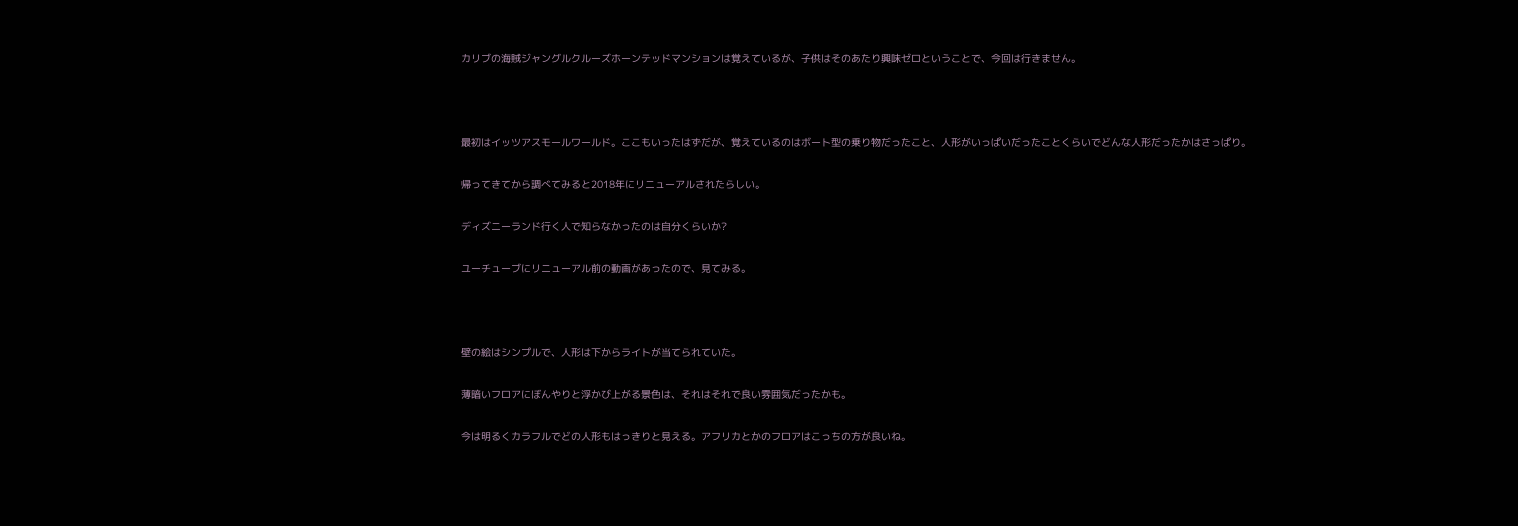カリブの海賊ジャングルクルーズホーンテッドマンションは覚えているが、子供はそのあたり興味ゼロということで、今回は行きません。



最初はイッツアスモールワールド。ここもいったはずだが、覚えているのはボート型の乗り物だったこと、人形がいっぱいだったことくらいでどんな人形だったかはさっぱり。

帰ってきてから調べてみると2018年にリニューアルされたらしい。

ディズニーランド行く人で知らなかったのは自分くらいか?

ユーチューブにリニューアル前の動画があったので、見てみる。



壁の絵はシンプルで、人形は下からライトが当てられていた。

薄暗いフロアにぼんやりと浮かび上がる景色は、それはそれで良い雰囲気だったかも。

今は明るくカラフルでどの人形もはっきりと見える。アフリカとかのフロアはこっちの方が良いね。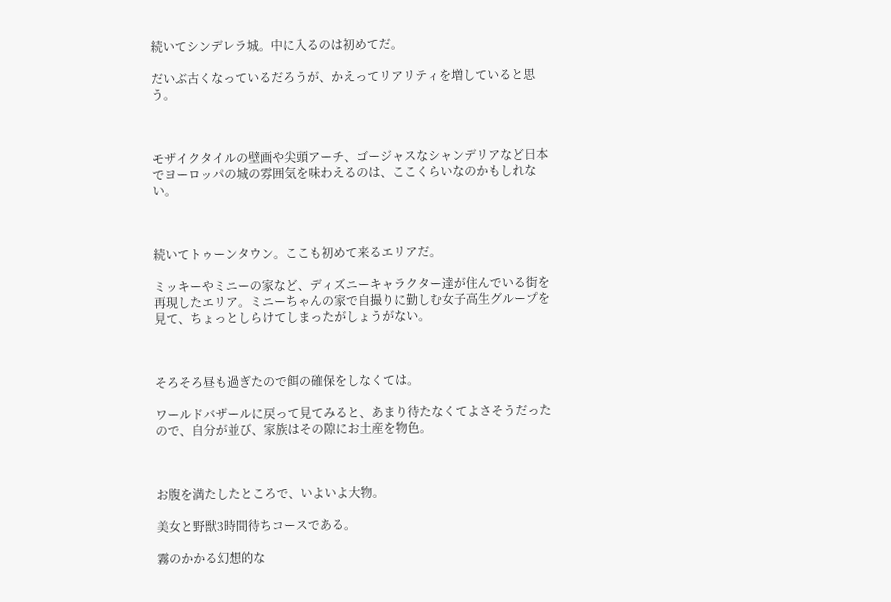続いてシンデレラ城。中に入るのは初めてだ。

だいぶ古くなっているだろうが、かえってリアリティを増していると思う。



モザイクタイルの壁画や尖頭アーチ、ゴージャスなシャンデリアなど日本でヨーロッパの城の雰囲気を味わえるのは、ここくらいなのかもしれない。



続いてトゥーンタウン。ここも初めて来るエリアだ。

ミッキーやミニーの家など、ディズニーキャラクター達が住んでいる街を再現したエリア。ミニーちゃんの家で自撮りに勤しむ女子高生グループを見て、ちょっとしらけてしまったがしょうがない。



そろそろ昼も過ぎたので餌の確保をしなくては。

ワールドバザールに戻って見てみると、あまり待たなくてよさそうだったので、自分が並び、家族はその隙にお土産を物色。



お腹を満たしたところで、いよいよ大物。

美女と野獣3時間待ちコースである。

霧のかかる幻想的な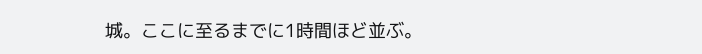城。ここに至るまでに1時間ほど並ぶ。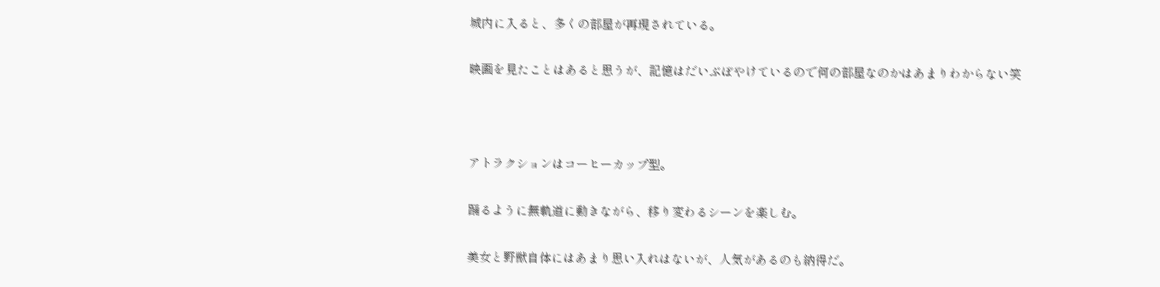城内に入ると、多くの部屋が再現されている。

映画を見たことはあると思うが、記憶はだいぶぼやけているので何の部屋なのかはあまりわからない笑



アトラクションはコーヒーカップ型。

踊るように無軌道に動きながら、移り変わるシーンを楽しむ。

美女と野獣自体にはあまり思い入れはないが、人気があるのも納得だ。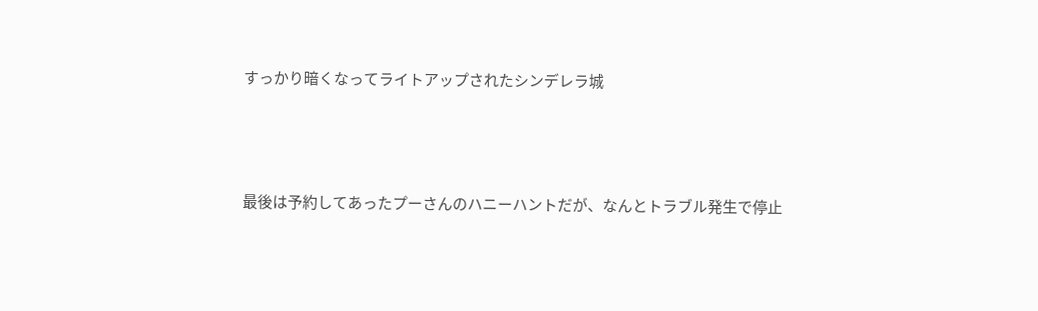すっかり暗くなってライトアップされたシンデレラ城



最後は予約してあったプーさんのハニーハントだが、なんとトラブル発生で停止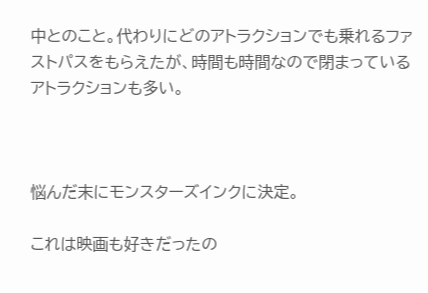中とのこと。代わりにどのアトラクションでも乗れるファストパスをもらえたが、時間も時間なので閉まっているアトラクションも多い。



悩んだ末にモンスターズインクに決定。

これは映画も好きだったの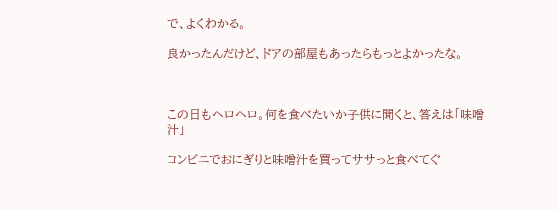で、よくわかる。

良かったんだけど、ドアの部屋もあったらもっとよかったな。



この日もヘロヘロ。何を食べたいか子供に聞くと、答えは「味噌汁」

コンビニでおにぎりと味噌汁を買ってササっと食べてぐ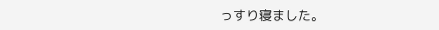っすり寝ました。